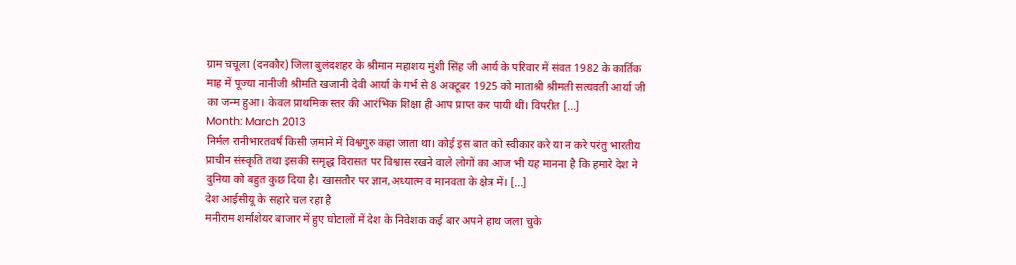ग्राम चचूला (दनकौर) जिला बुलंदशहर के श्रीमान महाशय मुंशी सिंह जी आर्य के परिवार में संवत 1982 के कार्तिक माह में पूज्या नानीजी श्रीमति खजानी देवी आर्या के गर्भ से 8 अक्टूबर 1925 को माताश्री श्रीमती सत्यवती आर्या जी का जन्म हुआ। केवल प्राथमिक स्तर की आरंभिक शिक्षा ही आप प्राप्त कर पायी थीं। विपरीत […]
Month: March 2013
निर्मल रानीभारतवर्ष किसी ज़माने में विश्वगुरु कहा जाता था। कोई इस बात को स्वीकार करे या न करे परंतु भारतीय प्राचीन संस्कृति तथा इसकी समृद्ध विरासत पर विश्वास रखने वाले लोगों का आज भी यह मानना है कि हमारे देश ने दुनिया को बहुत कुछ दिया है। खासतौर पर ज्ञान,अध्यात्म व मानवता के क्षेत्र में। […]
देश आईसीयू के सहारे चल रहा है
मनीराम शर्माशेयर बाजार में हुए घोटालों में देश के निवेशक कई बार अपने हाथ जला चुके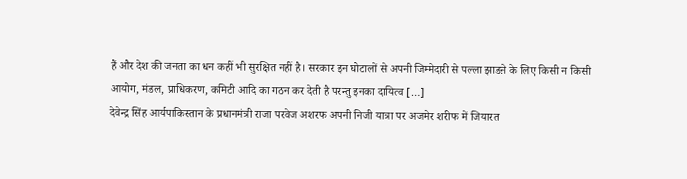हैं और देश की जनता का धन कहीं भी सुरक्षित नहीं है। सरकार इन घोटालों से अपनी जिम्मेदारी से पल्ला झाडऩे के लिए किसी न किसी आयोग, मंडल, प्राधिकरण, कमिटी आदि का गठन कर देती है परन्तु इनका दायित्व […]
देवेन्द्र सिंह आर्यपाकिस्तान के प्रधानमंत्री राजा परवेज अशरफ अपनी निजी यात्रा पर अजमेर शरीफ में जियारत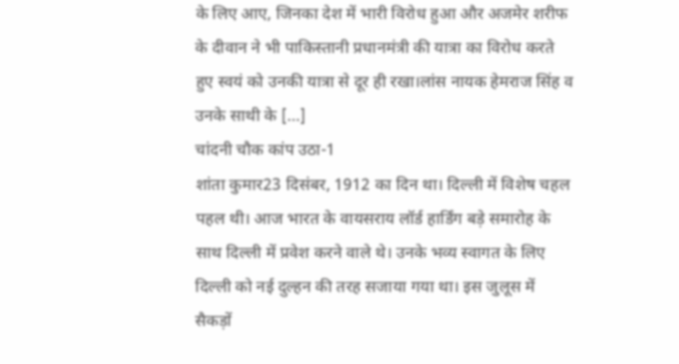के लिए आए, जिनका देश में भारी विरोध हुआ और अजमेर शरीफ के दीवान ने भी पाकिस्तानी प्रधानमंत्री की यात्रा का विरोध करते हुए स्वयं को उनकी यात्रा से दूर ही रखा।लांस नायक हेमराज सिंह व उनके साथी के […]
चांदनी चौक कांप उठा-1
शांता कुमार23 दिसंबर, 1912 का दिन था। दिल्ली में विशेष चहल पहल थी। आज भारत के वायसराय लॉर्ड हार्डिंग बड़े समारोह के साथ दिल्ली में प्रवेश करने वाले थे। उनके भव्य स्वागत के लिए दिल्ली को नई दुल्हन की तरह सजाया गया था। इस जुलूस में सैकड़ों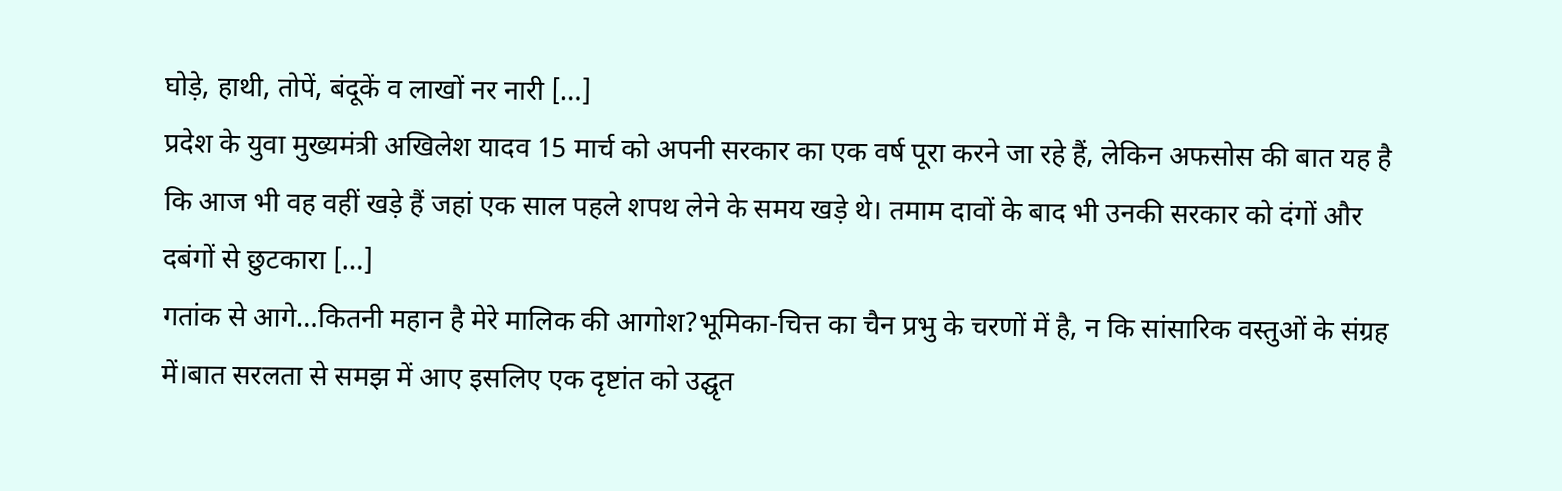घोड़े, हाथी, तोपें, बंदूकें व लाखों नर नारी […]
प्रदेश के युवा मुख्यमंत्री अखिलेश यादव 15 मार्च को अपनी सरकार का एक वर्ष पूरा करने जा रहे हैं, लेकिन अफसोस की बात यह है कि आज भी वह वहीं खड़े हैं जहां एक साल पहले शपथ लेने के समय खड़े थे। तमाम दावों के बाद भी उनकी सरकार को दंगों और दबंगों से छुटकारा […]
गतांक से आगे…कितनी महान है मेरे मालिक की आगोश?भूमिका-चित्त का चैन प्रभु के चरणों में है, न कि सांसारिक वस्तुओं के संग्रह में।बात सरलता से समझ में आए इसलिए एक दृष्टांत को उद्घृत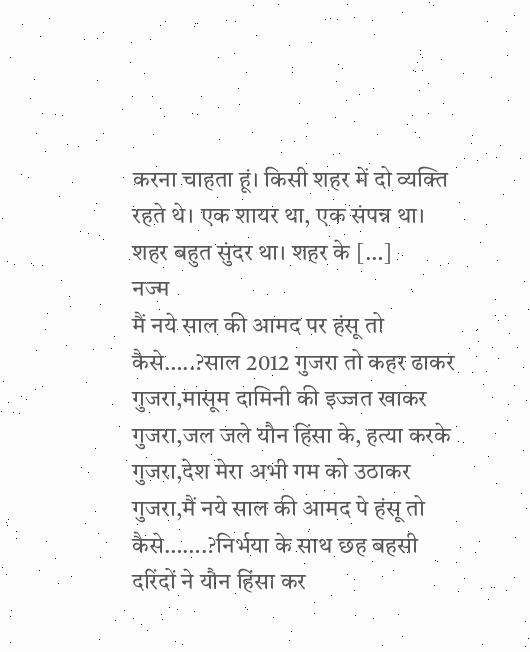करना चाहता हूं। किसी शहर में दो व्यक्ति रहते थे। एक शायर था, एक संपन्न था। शहर बहुत सुंदर था। शहर के […]
नज्म
मैं नये साल की आमद पर हंसू तो कैसे…..?साल 2012 गुजरा तो कहर ढाकर गुजरा,मासूम दामिनी की इज्जत खाकर गुजरा,जल जले यौन हिंसा के, हत्या करके गुजरा,देश मेरा अभी गम को उठाकर गुजरा,मैं नये साल की आमद पे हंसू तो कैसे…….?निर्भया के साथ छह बहसी दरिंदों ने यौन हिंसा कर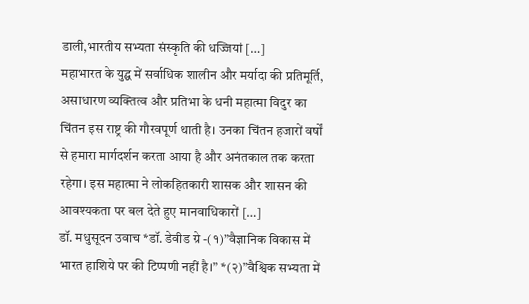डाली,भारतीय सभ्यता संस्कृति की धज्जियां […]
महाभारत के युद्घ में सर्वाधिक शालीन और मर्यादा की प्रतिमूर्ति, असाधारण व्यक्तित्व और प्रतिभा के धनी महात्मा विदुर का चिंतन इस राष्ट्र की गौरवपूर्ण थाती है। उनका चिंतन हजारों वर्षों से हमारा मार्गदर्शन करता आया है और अनंतकाल तक करता रहेगा। इस महात्मा ने लोकहितकारी शासक और शासन की आवश्यकता पर बल देते हुए मानवाधिकारों […]
डॉ. मधुसूदन उवाच *डॉ. डेवीड ग्रे -(१)”वैज्ञानिक विकास में भारत हाशिये पर की टिप्पणी नहीं है।” *(२)”वैश्विक सभ्यता में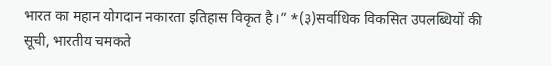भारत का महान योगदान नकारता इतिहास विकृत है।” *(३)सर्वाधिक विकसित उपलब्धियों की सूची, भारतीय चमकते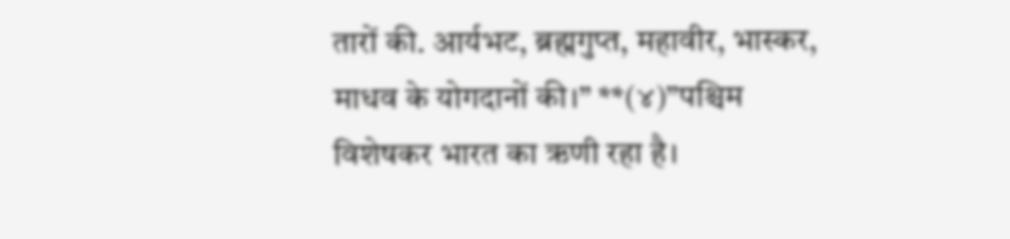तारों की. आर्यभट, ब्रह्मगुप्त, महावीर, भास्कर, माधव के योगदानों की।” **(४)”पश्चिम विशेषकर भारत का ऋणी रहा है।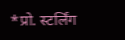*प्रो. स्टर्लिंग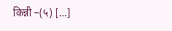किन्नी –(५) […]